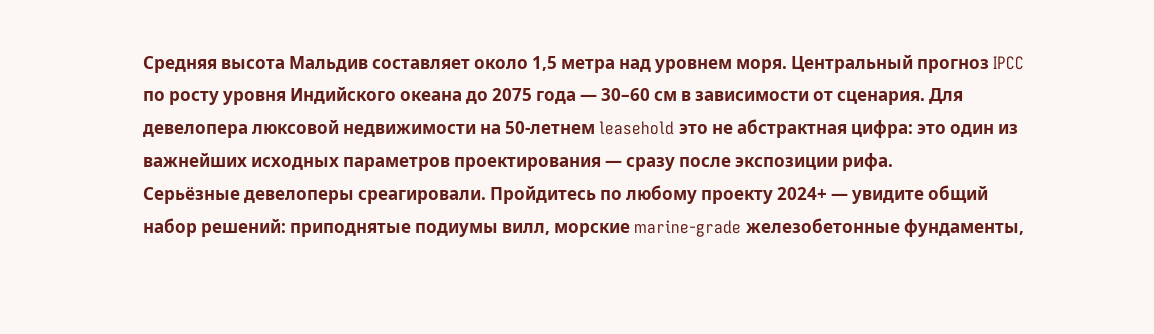Средняя высота Мальдив составляет около 1,5 метра над уровнем моря. Центральный прогноз IPCC по росту уровня Индийского океана до 2075 года — 30–60 см в зависимости от сценария. Для девелопера люксовой недвижимости на 50-летнем leasehold это не абстрактная цифра: это один из важнейших исходных параметров проектирования — сразу после экспозиции рифа.
Серьёзные девелоперы среагировали. Пройдитесь по любому проекту 2024+ — увидите общий набор решений: приподнятые подиумы вилл, морские marine-grade железобетонные фундаменты,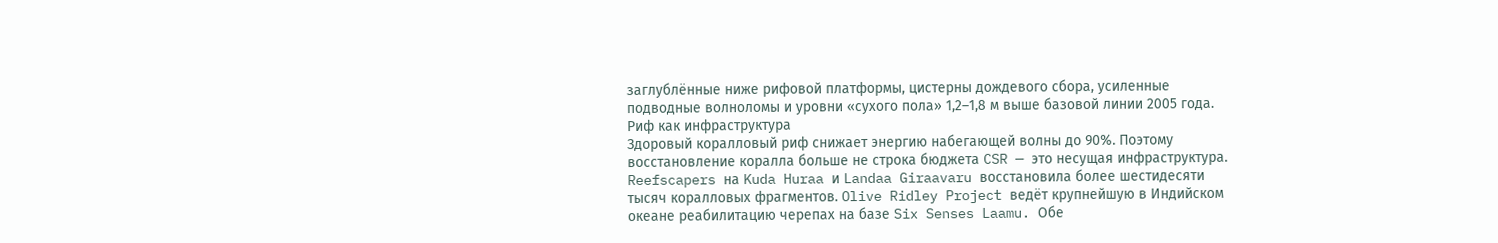заглублённые ниже рифовой платформы, цистерны дождевого сбора, усиленные подводные волноломы и уровни «сухого пола» 1,2–1,8 м выше базовой линии 2005 года.
Риф как инфраструктура
Здоровый коралловый риф снижает энергию набегающей волны до 90%. Поэтому восстановление коралла больше не строка бюджета CSR — это несущая инфраструктура. Reefscapers на Kuda Huraa и Landaa Giraavaru восстановила более шестидесяти тысяч коралловых фрагментов. Olive Ridley Project ведёт крупнейшую в Индийском океане реабилитацию черепах на базе Six Senses Laamu. Обе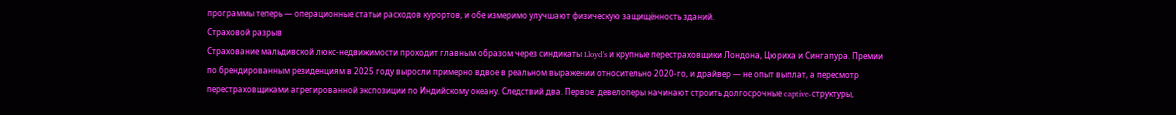программы теперь — операционные статьи расходов курортов, и обе измеримо улучшают физическую защищённость зданий.
Страховой разрыв
Страхование мальдивской люкс-недвижимости проходит главным образом через синдикаты Lloyd's и крупные перестраховщики Лондона, Цюриха и Сингапура. Премии по брендированным резиденциям в 2025 году выросли примерно вдвое в реальном выражении относительно 2020-го, и драйвер — не опыт выплат, а пересмотр перестраховщиками агрегированной экспозиции по Индийскому океану. Следствий два. Первое: девелоперы начинают строить долгосрочные captive-структуры,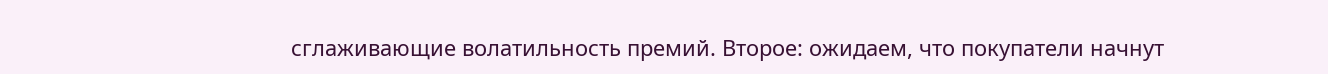сглаживающие волатильность премий. Второе: ожидаем, что покупатели начнут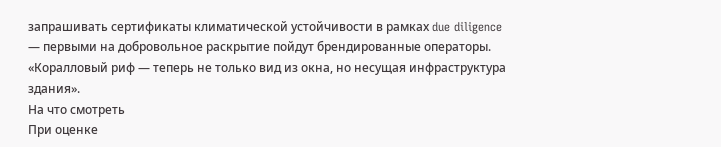запрашивать сертификаты климатической устойчивости в рамках due diligence — первыми на добровольное раскрытие пойдут брендированные операторы.
«Коралловый риф — теперь не только вид из окна, но несущая инфраструктура здания».
На что смотреть
При оценке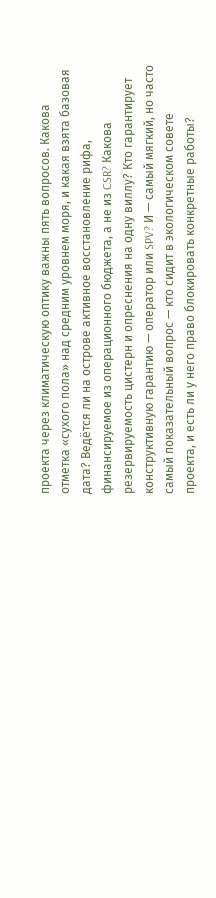проекта через климатическую оптику важны пять вопросов. Какова отметка «сухого пола» над средним уровнем моря, и какая взята базовая дата? Ведётся ли на острове активное восстановление рифа, финансируемое из операционного бюджета, а не из CSR? Какова резервируемость цистерн и опреснения на одну виллу? Кто гарантирует конструктивную гарантию — оператор или SPV? И — самый мягкий, но часто самый показательный вопрос — кто сидит в экологическом совете проекта, и есть ли у него право блокировать конкретные работы?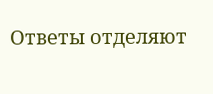Ответы отделяют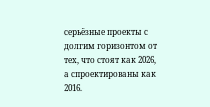серьёзные проекты с долгим горизонтом от тех, что стоят как 2026, а спроектированы как 2016.